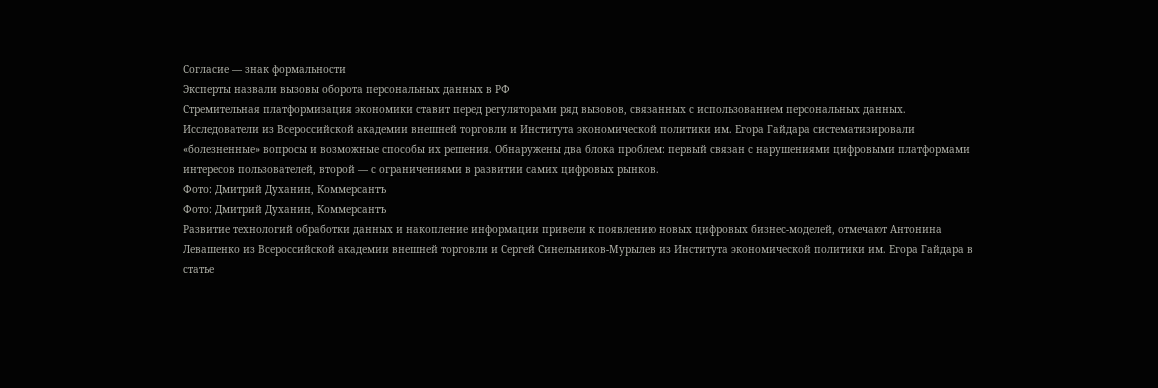Согласие — знак формальности
Эксперты назвали вызовы оборота персональных данных в РФ
Стремительная платформизация экономики ставит перед регуляторами ряд вызовов, связанных с использованием персональных данных. Исследователи из Всероссийской академии внешней торговли и Института экономической политики им. Егора Гайдара систематизировали «болезненные» вопросы и возможные способы их решения. Обнаружены два блока проблем: первый связан с нарушениями цифровыми платформами интересов пользователей, второй — с ограничениями в развитии самих цифровых рынков.
Фото: Дмитрий Духанин, Коммерсантъ
Фото: Дмитрий Духанин, Коммерсантъ
Развитие технологий обработки данных и накопление информации привели к появлению новых цифровых бизнес-моделей, отмечают Антонина Левашенко из Всероссийской академии внешней торговли и Сергей Синельников-Мурылев из Института экономической политики им. Егора Гайдара в статье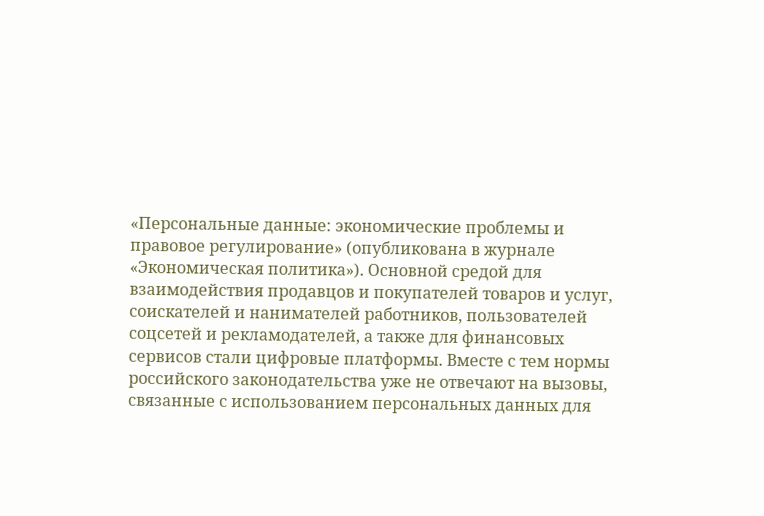«Персональные данные: экономические проблемы и правовое регулирование» (опубликована в журнале «Экономическая политика»). Основной средой для взаимодействия продавцов и покупателей товаров и услуг, соискателей и нанимателей работников, пользователей соцсетей и рекламодателей, а также для финансовых сервисов стали цифровые платформы. Вместе с тем нормы российского законодательства уже не отвечают на вызовы, связанные с использованием персональных данных для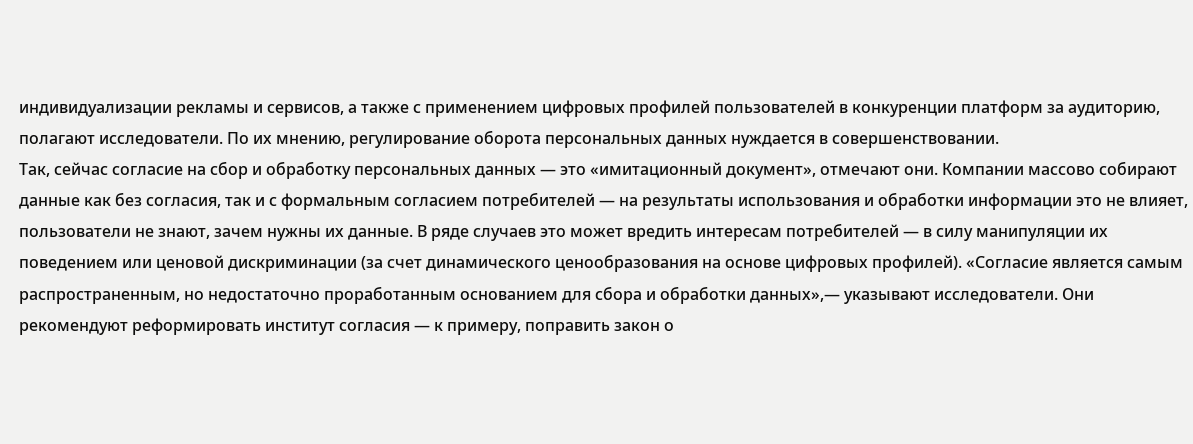индивидуализации рекламы и сервисов, а также с применением цифровых профилей пользователей в конкуренции платформ за аудиторию, полагают исследователи. По их мнению, регулирование оборота персональных данных нуждается в совершенствовании.
Так, сейчас согласие на сбор и обработку персональных данных — это «имитационный документ», отмечают они. Компании массово собирают данные как без согласия, так и с формальным согласием потребителей — на результаты использования и обработки информации это не влияет, пользователи не знают, зачем нужны их данные. В ряде случаев это может вредить интересам потребителей — в силу манипуляции их поведением или ценовой дискриминации (за счет динамического ценообразования на основе цифровых профилей). «Согласие является самым распространенным, но недостаточно проработанным основанием для сбора и обработки данных»,— указывают исследователи. Они рекомендуют реформировать институт согласия — к примеру, поправить закон о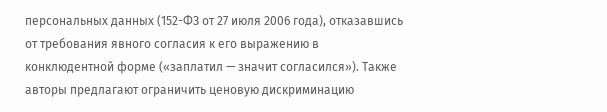персональных данных (152-ФЗ от 27 июля 2006 года), отказавшись от требования явного согласия к его выражению в конклюдентной форме («заплатил — значит согласился»). Также авторы предлагают ограничить ценовую дискриминацию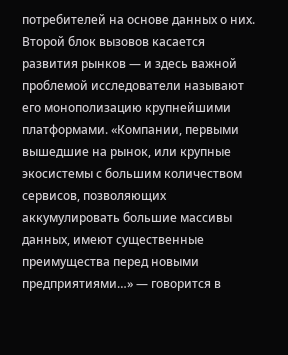потребителей на основе данных о них.
Второй блок вызовов касается развития рынков — и здесь важной проблемой исследователи называют его монополизацию крупнейшими платформами. «Компании, первыми вышедшие на рынок, или крупные экосистемы с большим количеством сервисов, позволяющих аккумулировать большие массивы данных, имеют существенные преимущества перед новыми предприятиями…» — говорится в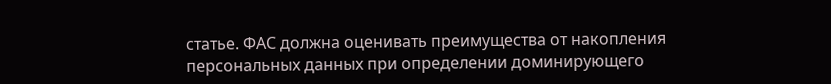статье. ФАС должна оценивать преимущества от накопления персональных данных при определении доминирующего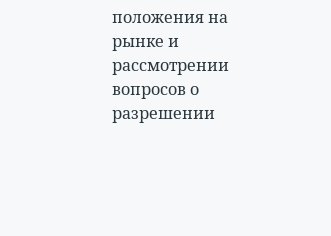положения на рынке и рассмотрении вопросов о разрешении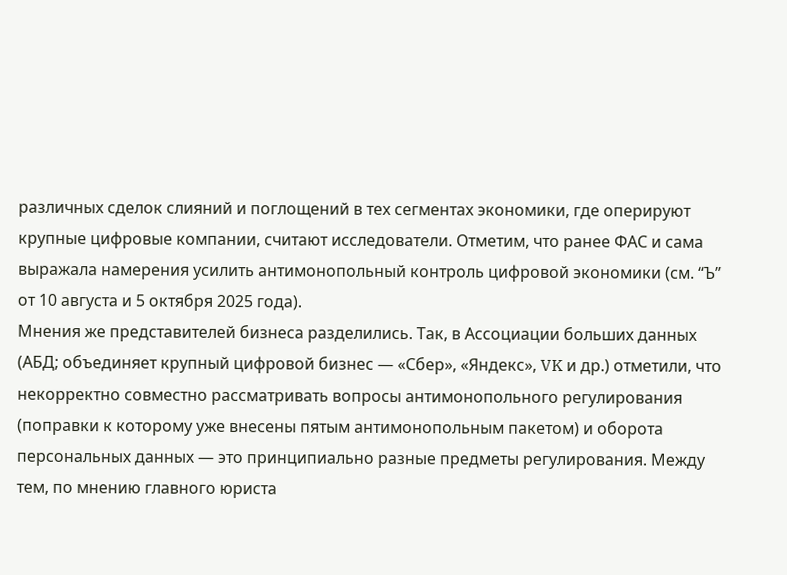различных сделок слияний и поглощений в тех сегментах экономики, где оперируют крупные цифровые компании, считают исследователи. Отметим, что ранее ФАС и сама выражала намерения усилить антимонопольный контроль цифровой экономики (см. “Ъ” от 10 августа и 5 октября 2025 года).
Мнения же представителей бизнеса разделились. Так, в Ассоциации больших данных (АБД; объединяет крупный цифровой бизнес — «Сбер», «Яндекс», VK и др.) отметили, что некорректно совместно рассматривать вопросы антимонопольного регулирования (поправки к которому уже внесены пятым антимонопольным пакетом) и оборота персональных данных — это принципиально разные предметы регулирования. Между тем, по мнению главного юриста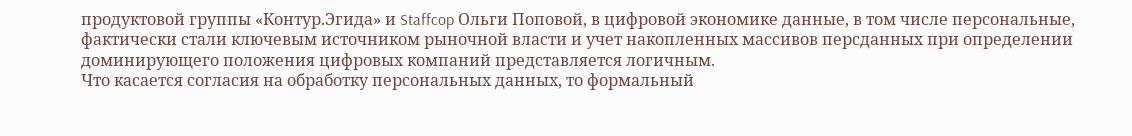продуктовой группы «Контур.Эгида» и Staffcop Ольги Поповой, в цифровой экономике данные, в том числе персональные, фактически стали ключевым источником рыночной власти и учет накопленных массивов персданных при определении доминирующего положения цифровых компаний представляется логичным.
Что касается согласия на обработку персональных данных, то формальный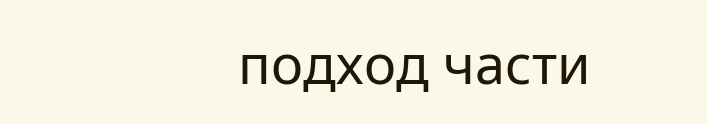подход части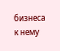бизнеса к нему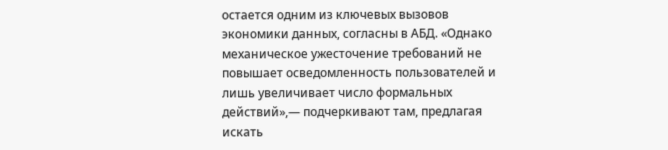остается одним из ключевых вызовов экономики данных, согласны в АБД. «Однако механическое ужесточение требований не повышает осведомленность пользователей и лишь увеличивает число формальных действий»,— подчеркивают там, предлагая искать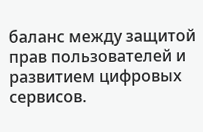баланс между защитой прав пользователей и развитием цифровых сервисов.